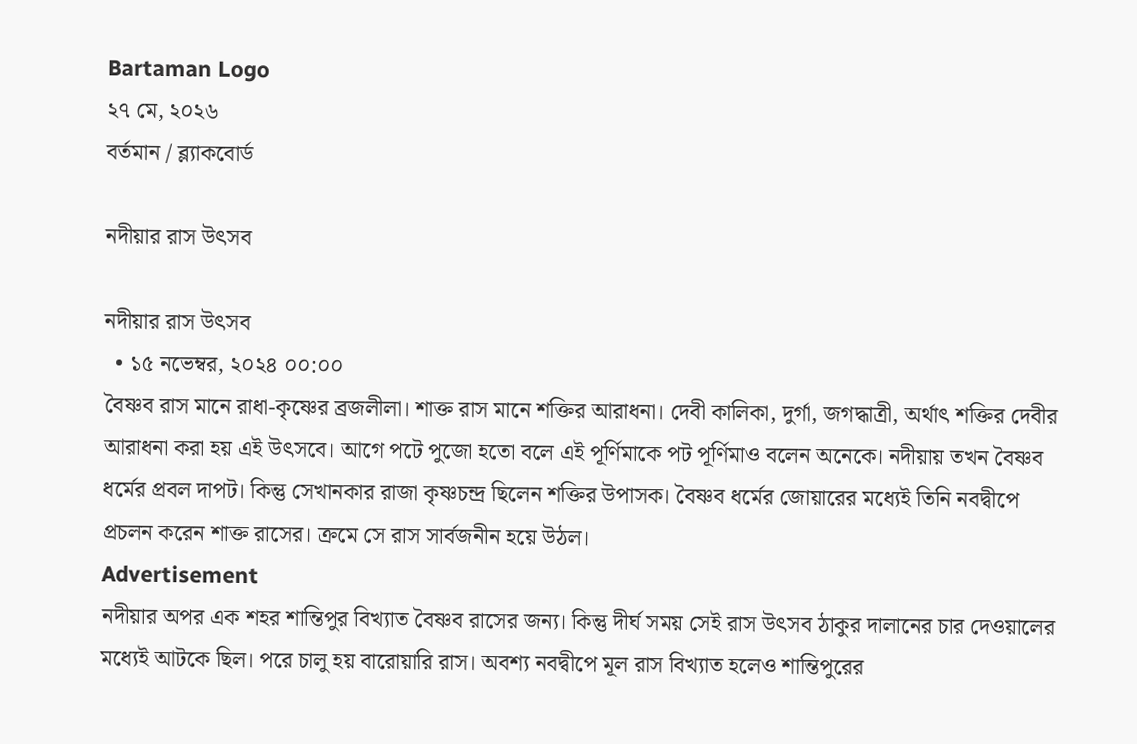Bartaman Logo
২৭ মে, ২০২৬
বর্তমান / ব্ল্যাকবোর্ড

নদীয়ার রাস উৎসব

নদীয়ার রাস উৎসব
  • ১৫ নভেম্বর, ২০২৪ ০০:০০
বৈষ্ণব রাস মানে রাধা-কৃষ্ণের ব্রজলীলা। শাক্ত রাস মানে শক্তির আরাধনা। দেবী কালিকা, দুর্গা, জগদ্ধাত্রী, অর্থাৎ শক্তির দেবীর আরাধনা করা হয় এই উৎসবে। আগে পটে পুজো হতো বলে এই পূর্ণিমাকে পট পূর্ণিমাও বলেন অনেকে। নদীয়ায় তখন বৈষ্ণব ধর্মের প্রবল দাপট। কিন্তু সেখানকার রাজা কৃষ্ণচন্দ্র ছিলেন শক্তির উপাসক। বৈষ্ণব ধর্মের জোয়ারের মধ্যেই তিনি নবদ্বীপে প্রচলন করেন শাক্ত রাসের। ক্রমে সে রাস সার্বজনীন হয়ে উঠল।
Advertisement
নদীয়ার অপর এক শহর শান্তিপুর বিখ্যাত বৈষ্ণব রাসের জন্য। কিন্তু দীর্ঘ সময় সেই রাস উৎসব ঠাকুর দালানের চার দেওয়ালের মধ্যেই আটকে ছিল। পরে চালু হয় বারোয়ারি রাস। অবশ্য নবদ্বীপে মূল রাস বিখ্যাত হলেও শান্তিপুরের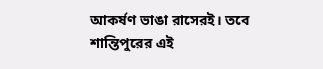আকর্ষণ ভাঙা রাসেরই। তবে শান্তিপুরের এই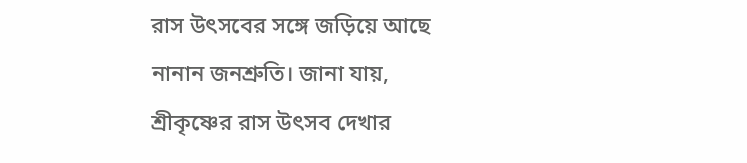রাস উৎসবের সঙ্গে জড়িয়ে আছে নানান জনশ্রুতি। জানা যায়, শ্রীকৃষ্ণের রাস উৎসব দেখার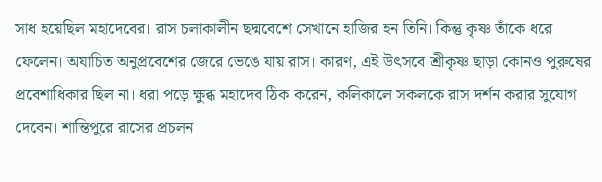সাধ হয়েছিল মহাদেবের। রাস চলাকালীন ছদ্মবেশে সেখানে হাজির হন তিনি। কিন্তু কৃষ্ণ তাঁকে ধরে ফেলেন। অযাচিত অনুপ্রবেশের জেরে ভেঙে যায় রাস। কারণ, এই উৎসবে শ্রীকৃষ্ণ ছাড়া কোনও পুরুষের প্রবেশাধিকার ছিল না। ধরা পড়ে ক্ষুব্ধ মহাদেব ঠিক করেন, কলিকালে সকলকে রাস দর্শন করার সুযোগ দেবেন। শান্তিপুরে রাসের প্রচলন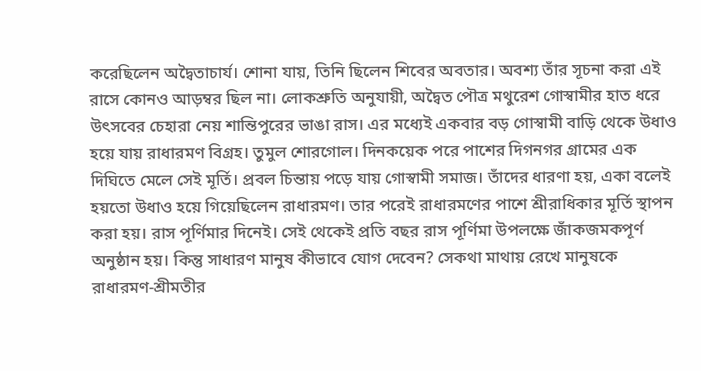করেছিলেন অদ্বৈতাচার্য। শোনা যায়, তিনি ছিলেন শিবের অবতার। অবশ্য তাঁর সূচনা করা এই রাসে কোনও আড়ম্বর ছিল না। লোকশ্রুতি অনুযায়ী, অদ্বৈত পৌত্র মথুরেশ গোস্বামীর হাত ধরে উৎসবের চেহারা নেয় শান্তিপুরের ভাঙা রাস। এর মধ্যেই একবার বড় গোস্বামী বাড়ি থেকে উধাও হয়ে যায় রাধারমণ বিগ্রহ। তুমুল শোরগোল। দিনকয়েক পরে পাশের দিগনগর গ্রামের এক দিঘিতে মেলে সেই মূর্তি। প্রবল চিন্তায় পড়ে যায় গোস্বামী সমাজ। তাঁদের ধারণা হয়, একা বলেই হয়তো উধাও হয়ে গিয়েছিলেন রাধারমণ। তার পরেই রাধারমণের পাশে শ্রীরাধিকার মূর্তি স্থাপন করা হয়। রাস পূর্ণিমার দিনেই। সেই থেকেই প্রতি বছর রাস পূর্ণিমা উপলক্ষে জাঁকজমকপূর্ণ অনুষ্ঠান হয়। কিন্তু সাধারণ মানুষ কীভাবে যোগ দেবেন? সেকথা মাথায় রেখে মানুষকে রাধারমণ-শ্রীমতীর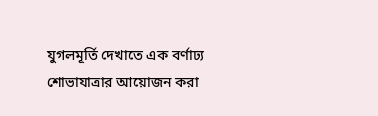যুগলমূর্তি দেখাতে এক বর্ণাঢ্য শোভাযাত্রার আয়োজন করা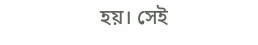হয়। সেই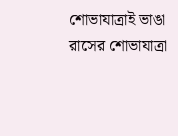শোভাযাত্রাই ভাঙা রাসের শোভাযাত্রা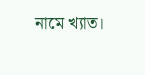নামে খ্যাত।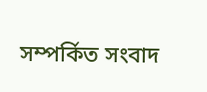সম্পর্কিত সংবাদ